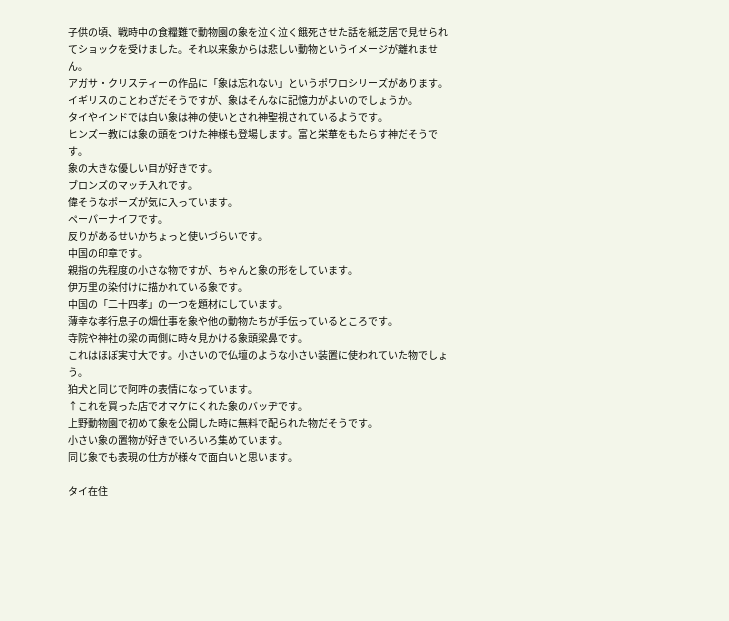子供の頃、戦時中の食糧難で動物園の象を泣く泣く餓死させた話を紙芝居で見せられてショックを受けました。それ以来象からは悲しい動物というイメージが離れません。
アガサ・クリスティーの作品に「象は忘れない」というポワロシリーズがあります。
イギリスのことわざだそうですが、象はそんなに記憶力がよいのでしょうか。
タイやインドでは白い象は神の使いとされ神聖視されているようです。
ヒンズー教には象の頭をつけた神様も登場します。富と栄華をもたらす神だそうです。
象の大きな優しい目が好きです。
ブロンズのマッチ入れです。
偉そうなポーズが気に入っています。
ペーパーナイフです。
反りがあるせいかちょっと使いづらいです。
中国の印章です。
親指の先程度の小さな物ですが、ちゃんと象の形をしています。
伊万里の染付けに描かれている象です。
中国の「二十四孝」の一つを題材にしています。
薄幸な孝行息子の畑仕事を象や他の動物たちが手伝っているところです。
寺院や神社の梁の両側に時々見かける象頭梁鼻です。
これはほぼ実寸大です。小さいので仏壇のような小さい装置に使われていた物でしょう。
狛犬と同じで阿吽の表情になっています。
↑これを買った店でオマケにくれた象のバッヂです。
上野動物園で初めて象を公開した時に無料で配られた物だそうです。
小さい象の置物が好きでいろいろ集めています。
同じ象でも表現の仕方が様々で面白いと思います。

タイ在住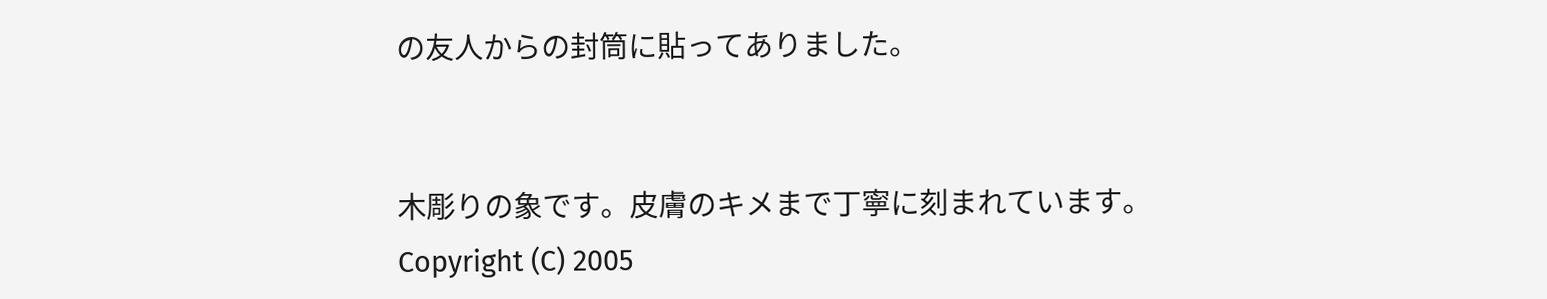の友人からの封筒に貼ってありました。


木彫りの象です。皮膚のキメまで丁寧に刻まれています。
Copyright (C) 2005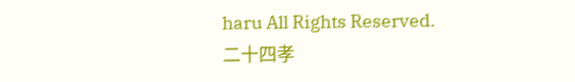haru All Rights Reserved.
二十四孝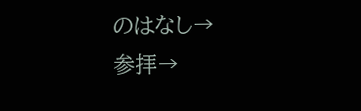のはなし→
参拝→